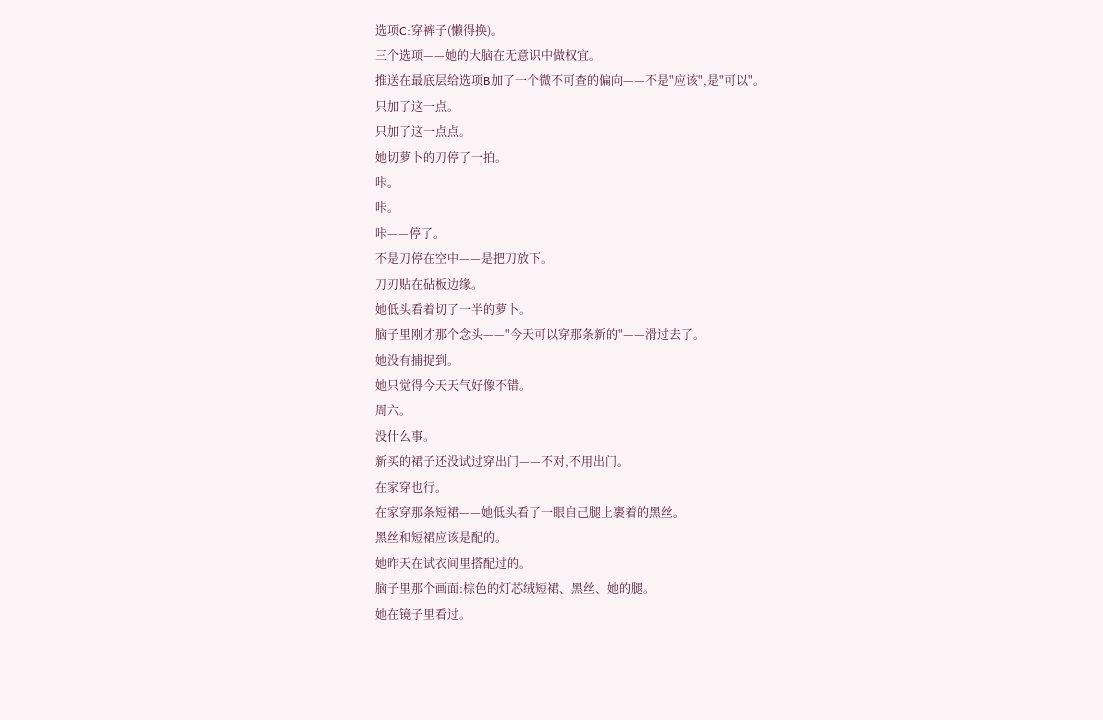选项C:穿裤子(懒得换)。
三个选项——她的大脑在无意识中做权宜。
推送在最底层给选项B加了一个微不可查的偏向——不是"应该",是"可以"。
只加了这一点。
只加了这一点点。
她切萝卜的刀停了一拍。
咔。
咔。
咔——停了。
不是刀停在空中——是把刀放下。
刀刃贴在砧板边缘。
她低头看着切了一半的萝卜。
脑子里刚才那个念头——"今天可以穿那条新的"——滑过去了。
她没有捕捉到。
她只觉得今天天气好像不错。
周六。
没什么事。
新买的裙子还没试过穿出门——不对,不用出门。
在家穿也行。
在家穿那条短裙——她低头看了一眼自己腿上裹着的黑丝。
黑丝和短裙应该是配的。
她昨天在试衣间里搭配过的。
脑子里那个画面:棕色的灯芯绒短裙、黑丝、她的腿。
她在镜子里看过。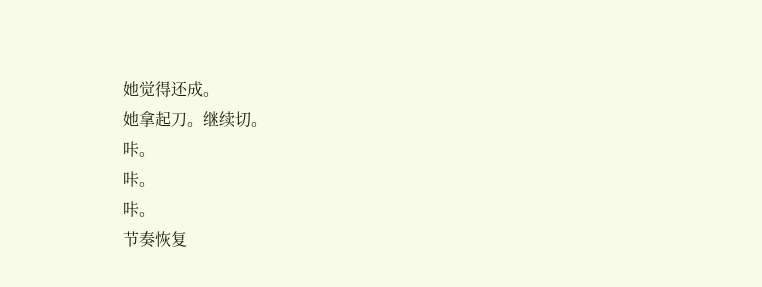她觉得还成。
她拿起刀。继续切。
咔。
咔。
咔。
节奏恢复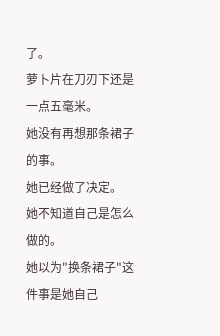了。
萝卜片在刀刃下还是一点五毫米。
她没有再想那条裙子的事。
她已经做了决定。
她不知道自己是怎么做的。
她以为"换条裙子"这件事是她自己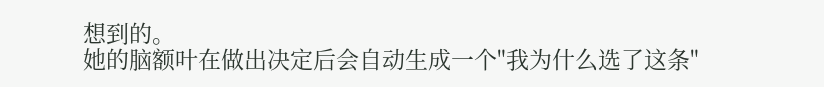想到的。
她的脑额叶在做出决定后会自动生成一个"我为什么选了这条"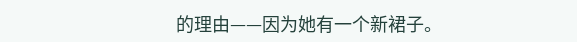的理由——因为她有一个新裙子。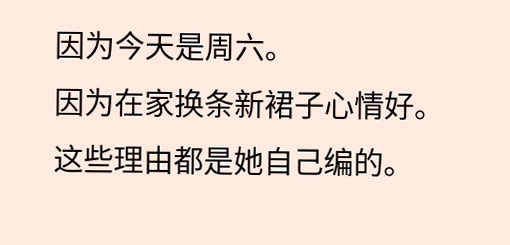因为今天是周六。
因为在家换条新裙子心情好。
这些理由都是她自己编的。